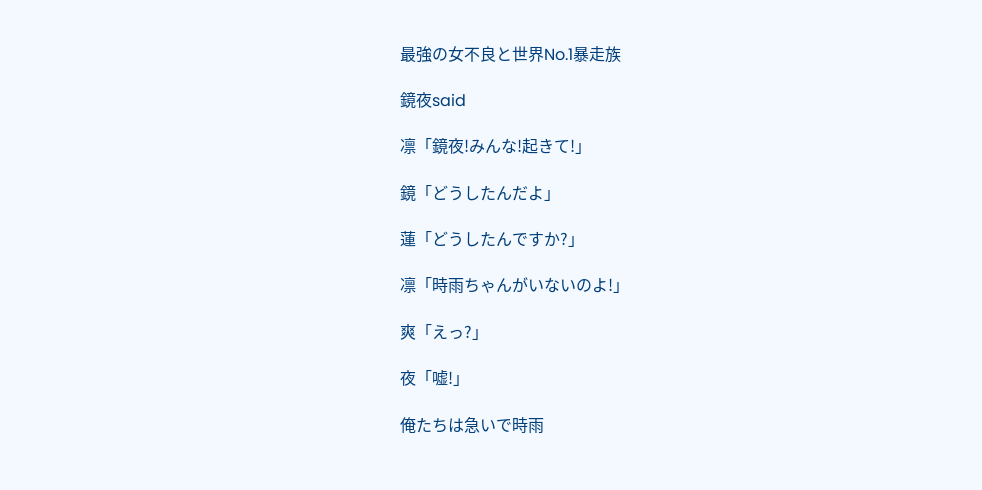最強の女不良と世界No.1暴走族

鏡夜said

凛「鏡夜!みんな!起きて!」

鏡「どうしたんだよ」

蓮「どうしたんですか?」

凛「時雨ちゃんがいないのよ!」

爽「えっ?」

夜「嘘!」

俺たちは急いで時雨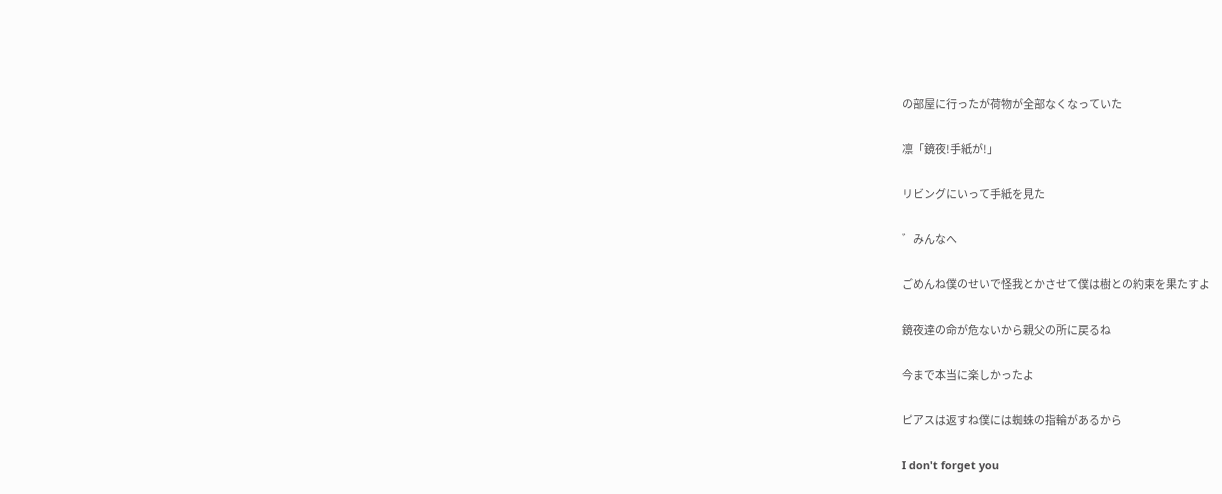の部屋に行ったが荷物が全部なくなっていた

凛「鏡夜!手紙が!」

リビングにいって手紙を見た

゛みんなへ

ごめんね僕のせいで怪我とかさせて僕は樹との約束を果たすよ

鏡夜達の命が危ないから親父の所に戻るね

今まで本当に楽しかったよ

ピアスは返すね僕には蜘蛛の指輪があるから

I don't forget you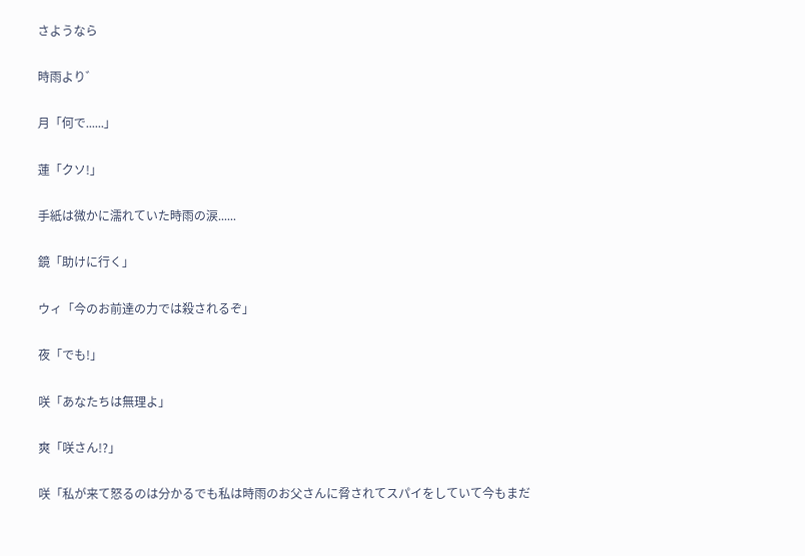さようなら

時雨より゛

月「何で......」

蓮「クソ!」

手紙は微かに濡れていた時雨の涙......

鏡「助けに行く」

ウィ「今のお前達の力では殺されるぞ」

夜「でも!」

咲「あなたちは無理よ」

爽「咲さん!?」

咲「私が来て怒るのは分かるでも私は時雨のお父さんに脅されてスパイをしていて今もまだ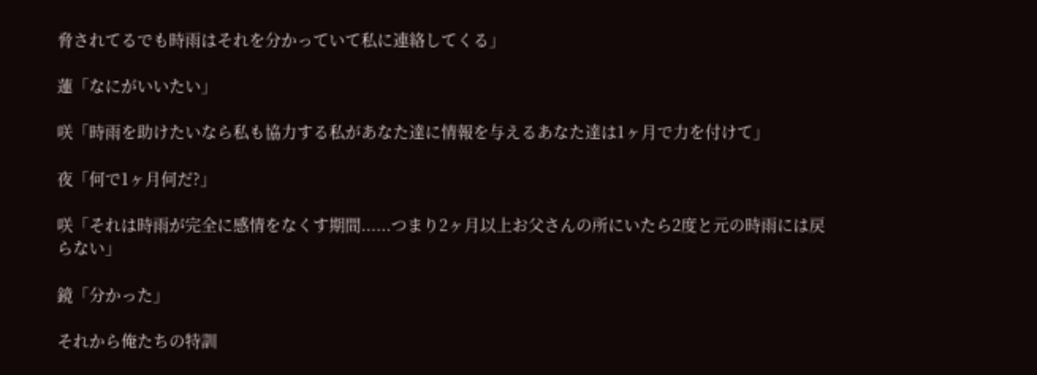脅されてるでも時雨はそれを分かっていて私に連絡してくる」

蓮「なにがいいたい」

咲「時雨を助けたいなら私も協力する私があなた達に情報を与えるあなた達は1ヶ月で力を付けて」

夜「何で1ヶ月何だ?」

咲「それは時雨が完全に感情をなくす期間......つまり2ヶ月以上お父さんの所にいたら2度と元の時雨には戻らない」

鏡「分かった」

それから俺たちの特訓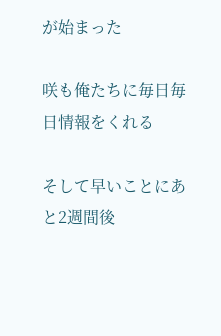が始まった

咲も俺たちに毎日毎日情報をくれる

そして早いことにあと2週間後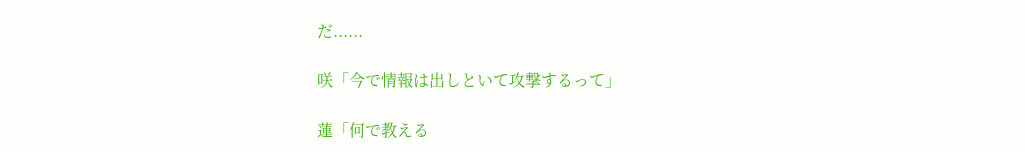だ......

咲「今で情報は出しといて攻撃するって」

蓮「何で教える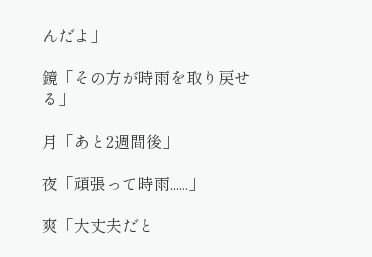んだよ」

鏡「その方が時雨を取り戻せる」

月「あと2週間後」

夜「頑張って時雨......」

爽「大丈夫だと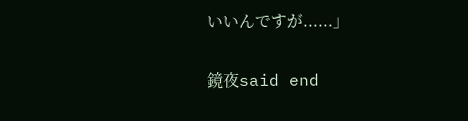いいんですが......」

鏡夜said end